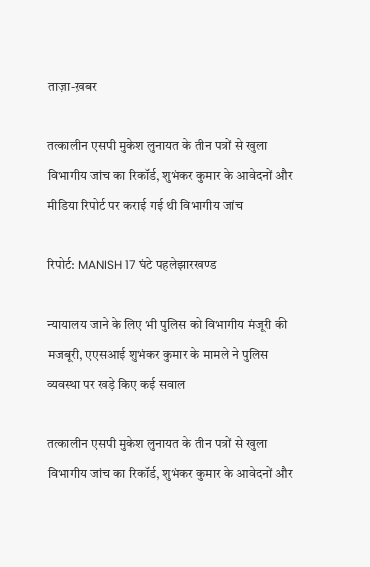ताज़ा-ख़बर

तत्कालीन एसपी मुकेश लुनायत के तीन पत्रों से खुला विभागीय जांच का रिकॉर्ड, शुभंकर कुमार के आवेदनों और मीडिया रिपोर्ट पर कराई गई थी विभागीय जांच

रिपोर्ट: MANISH 17 घंटे पहलेझारखण्ड

न्यायालय जाने के लिए भी पुलिस को विभागीय मंजूरी की मजबूरी, एएसआई शुभंकर कुमार के मामले ने पुलिस व्यवस्था पर खड़े किए कई सवाल

तत्कालीन एसपी मुकेश लुनायत के तीन पत्रों से खुला विभागीय जांच का रिकॉर्ड, शुभंकर कुमार के आवेदनों और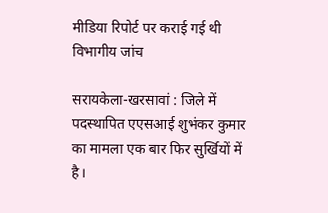मीडिया रिपोर्ट पर कराई गई थी विभागीय जांच

सरायकेला-खरसावां : जिले में पदस्थापित एएसआई शुभंकर कुमार का मामला एक बार फिर सुर्खियों में है।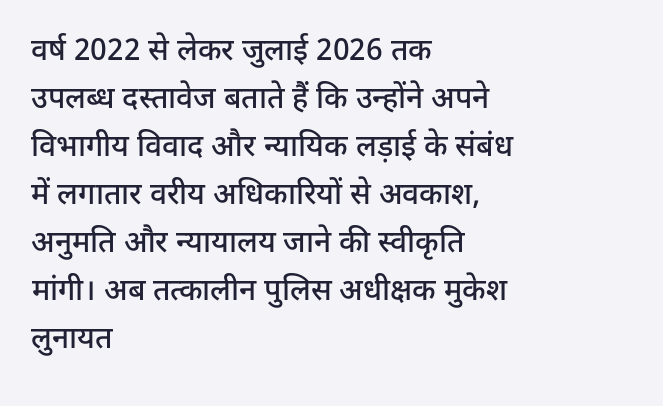वर्ष 2022 से लेकर जुलाई 2026 तक उपलब्ध दस्तावेज बताते हैं कि उन्होंने अपने विभागीय विवाद और न्यायिक लड़ाई के संबंध में लगातार वरीय अधिकारियों से अवकाश, अनुमति और न्यायालय जाने की स्वीकृति मांगी। अब तत्कालीन पुलिस अधीक्षक मुकेश लुनायत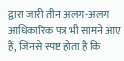द्वारा जारी तीन अलग-अलग आधिकारिक पत्र भी सामने आए हैं, जिनसे स्पष्ट होता है कि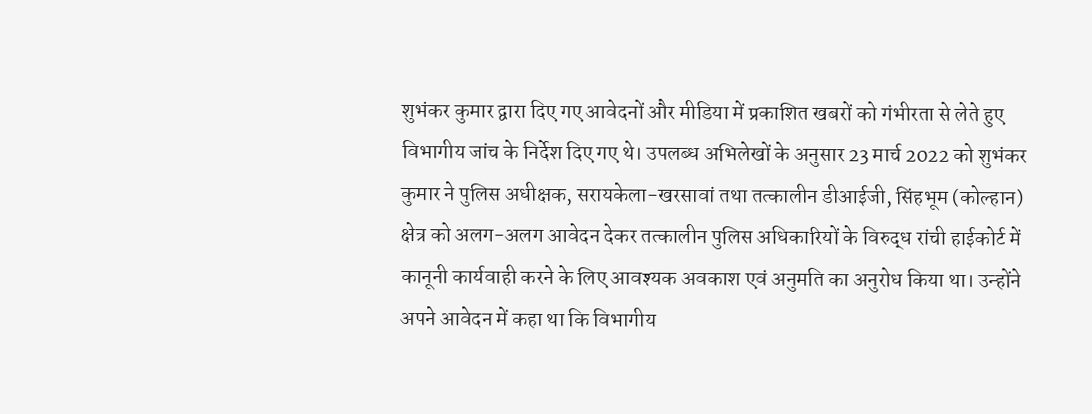शुभंकर कुमार द्वारा दिए गए आवेदनों और मीडिया में प्रकाशित खबरों को गंभीरता से लेते हुए विभागीय जांच के निर्देश दिए गए थे। उपलब्ध अभिलेखों के अनुसार 23 मार्च 2022 को शुभंकर कुमार ने पुलिस अधीक्षक, सरायकेला-खरसावां तथा तत्कालीन डीआईजी, सिंहभूम (कोल्हान) क्षेत्र को अलग-अलग आवेदन देकर तत्कालीन पुलिस अधिकारियों के विरुद्ध रांची हाईकोर्ट में कानूनी कार्यवाही करने के लिए आवश्यक अवकाश एवं अनुमति का अनुरोध किया था। उन्होंने अपने आवेदन में कहा था कि विभागीय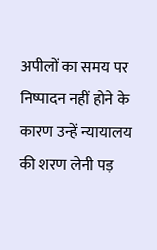अपीलों का समय पर निष्पादन नहीं होने के कारण उन्हें न्यायालय की शरण लेनी पड़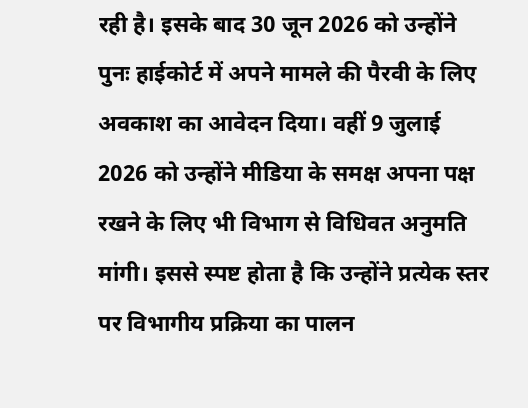रही है। इसके बाद 30 जून 2026 को उन्होंने पुनः हाईकोर्ट में अपने मामले की पैरवी के लिए अवकाश का आवेदन दिया। वहीं 9 जुलाई 2026 को उन्होंने मीडिया के समक्ष अपना पक्ष रखने के लिए भी विभाग से विधिवत अनुमति मांगी। इससे स्पष्ट होता है कि उन्होंने प्रत्येक स्तर पर विभागीय प्रक्रिया का पालन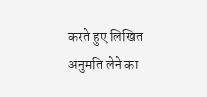करते हुए लिखित अनुमति लेने का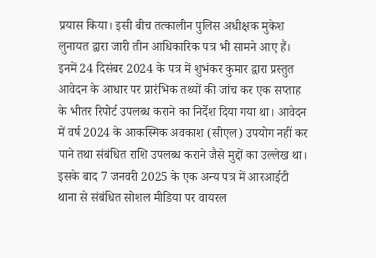प्रयास किया। इसी बीच तत्कालीन पुलिस अधीक्षक मुकेश लुनायत द्वारा जारी तीन आधिकारिक पत्र भी सामने आए हैं। इनमें 24 दिसंबर 2024 के पत्र में शुभंकर कुमार द्वारा प्रस्तुत आवेदन के आधार पर प्रारंभिक तथ्यों की जांच कर एक सप्ताह के भीतर रिपोर्ट उपलब्ध कराने का निर्देश दिया गया था। आवेदन में वर्ष 2024 के आकस्मिक अवकाश (सीएल) उपयोग नहीं कर पाने तथा संबंधित राशि उपलब्ध कराने जैसे मुद्दों का उल्लेख था। इसके बाद 7 जनवरी 2025 के एक अन्य पत्र में आरआईटी थाना से संबंधित सोशल मीडिया पर वायरल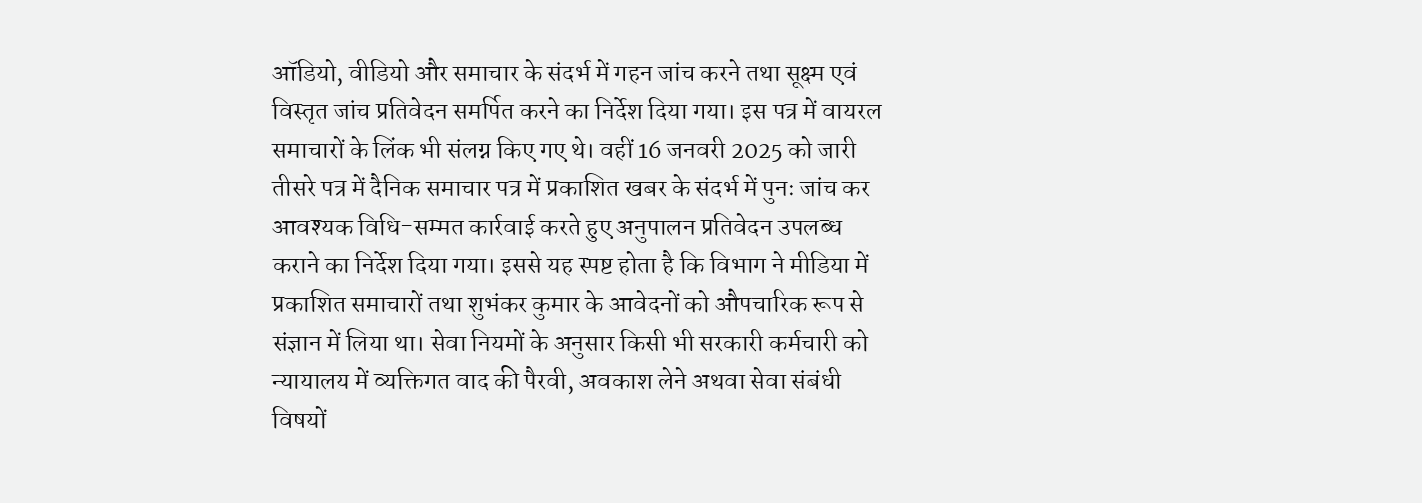ऑडियो, वीडियो और समाचार के संदर्भ में गहन जांच करने तथा सूक्ष्म एवं विस्तृत जांच प्रतिवेदन समर्पित करने का निर्देश दिया गया। इस पत्र में वायरल समाचारों के लिंक भी संलग्न किए गए थे। वहीं 16 जनवरी 2025 को जारी तीसरे पत्र में दैनिक समाचार पत्र में प्रकाशित खबर के संदर्भ में पुनः जांच कर आवश्यक विधि-सम्मत कार्रवाई करते हुए अनुपालन प्रतिवेदन उपलब्ध कराने का निर्देश दिया गया। इससे यह स्पष्ट होता है कि विभाग ने मीडिया में प्रकाशित समाचारों तथा शुभंकर कुमार के आवेदनों को औपचारिक रूप से संज्ञान में लिया था। सेवा नियमों के अनुसार किसी भी सरकारी कर्मचारी को न्यायालय में व्यक्तिगत वाद की पैरवी, अवकाश लेने अथवा सेवा संबंधी विषयों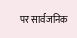पर सार्वजनिक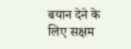बयान देने के लिए सक्षम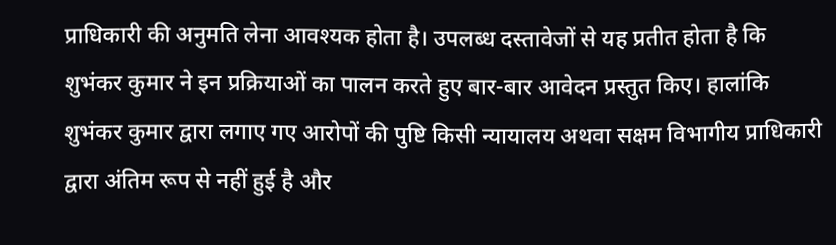प्राधिकारी की अनुमति लेना आवश्यक होता है। उपलब्ध दस्तावेजों से यह प्रतीत होता है कि शुभंकर कुमार ने इन प्रक्रियाओं का पालन करते हुए बार-बार आवेदन प्रस्तुत किए। हालांकि शुभंकर कुमार द्वारा लगाए गए आरोपों की पुष्टि किसी न्यायालय अथवा सक्षम विभागीय प्राधिकारी द्वारा अंतिम रूप से नहीं हुई है और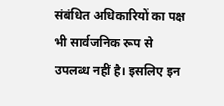संबंधित अधिकारियों का पक्ष भी सार्वजनिक रूप से उपलब्ध नहीं है। इसलिए इन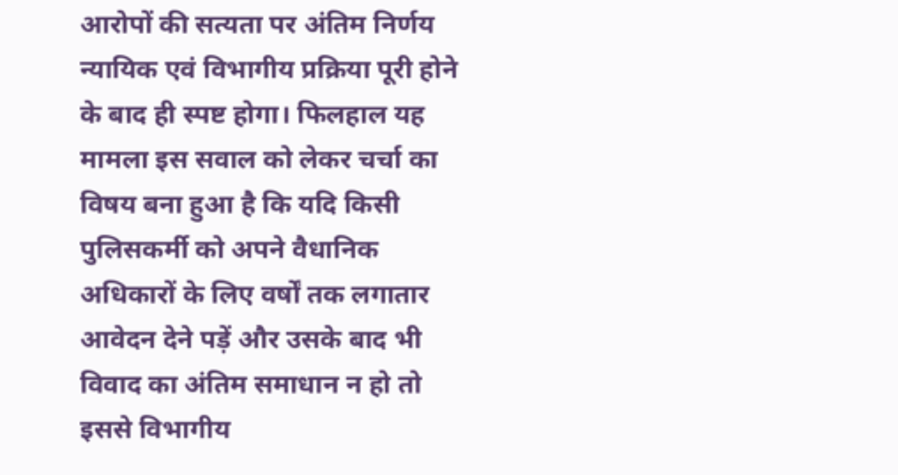आरोपों की सत्यता पर अंतिम निर्णय न्यायिक एवं विभागीय प्रक्रिया पूरी होने के बाद ही स्पष्ट होगा। फिलहाल यह मामला इस सवाल को लेकर चर्चा का विषय बना हुआ है कि यदि किसी पुलिसकर्मी को अपने वैधानिक अधिकारों के लिए वर्षों तक लगातार आवेदन देने पड़ें और उसके बाद भी विवाद का अंतिम समाधान न हो तो इससे विभागीय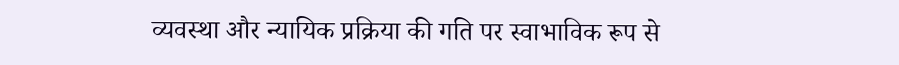व्यवस्था और न्यायिक प्रक्रिया की गति पर स्वाभाविक रूप से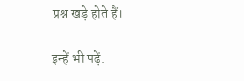प्रश्न खड़े होते हैं।

इन्हें भी पढ़ें.